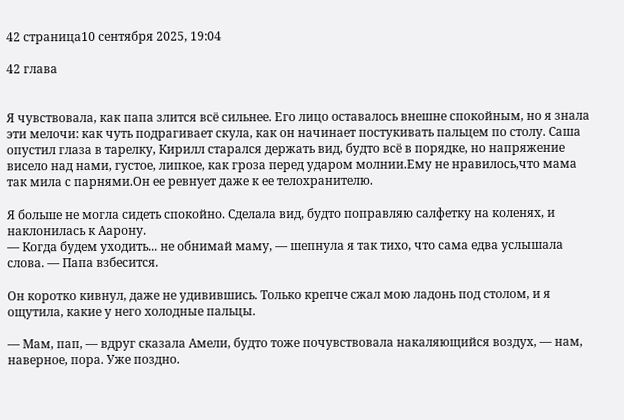42 страница10 сентября 2025, 19:04

42 глава


Я чувствовала, как папа злится всё сильнее. Его лицо оставалось внешне спокойным, но я знала эти мелочи: как чуть подрагивает скула, как он начинает постукивать пальцем по столу. Саша опустил глаза в тарелку, Кирилл старался держать вид, будто всё в порядке, но напряжение висело над нами, густое, липкое, как гроза перед ударом молнии.Ему не нравилось,что мама так мила с парнями.Он ее ревнует даже к ее телохранителю.

Я больше не могла сидеть спокойно. Сделала вид, будто поправляю салфетку на коленях, и наклонилась к Аарону.
— Когда будем уходить... не обнимай маму, — шепнула я так тихо, что сама едва услышала слова. — Папа взбесится.

Он коротко кивнул, даже не удивившись. Только крепче сжал мою ладонь под столом, и я ощутила, какие у него холодные пальцы.

— Мам, пап, — вдруг сказала Амели, будто тоже почувствовала накаляющийся воздух, — нам, наверное, пора. Уже поздно.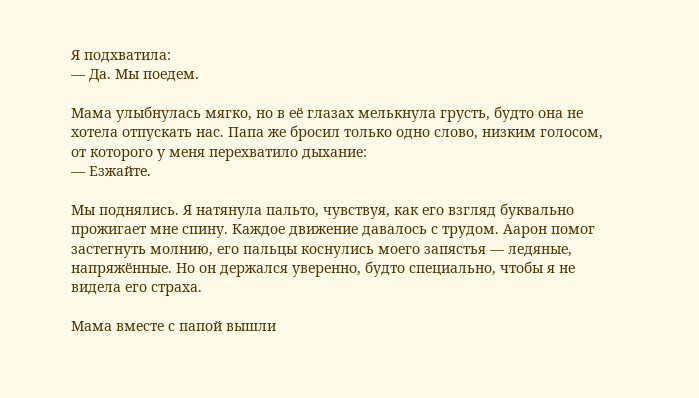Я подхватила:
— Да. Мы поедем.

Мама улыбнулась мягко, но в её глазах мелькнула грусть, будто она не хотела отпускать нас. Папа же бросил только одно слово, низким голосом, от которого у меня перехватило дыхание:
— Езжайте.

Мы поднялись. Я натянула пальто, чувствуя, как его взгляд буквально прожигает мне спину. Каждое движение давалось с трудом. Аарон помог застегнуть молнию, его пальцы коснулись моего запястья — ледяные, напряжённые. Но он держался уверенно, будто специально, чтобы я не видела его страха.

Мама вместе с папой вышли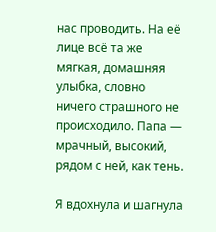нас проводить. На её лице всё та же мягкая, домашняя улыбка, словно ничего страшного не происходило. Папа — мрачный, высокий, рядом с ней, как тень.

Я вдохнула и шагнула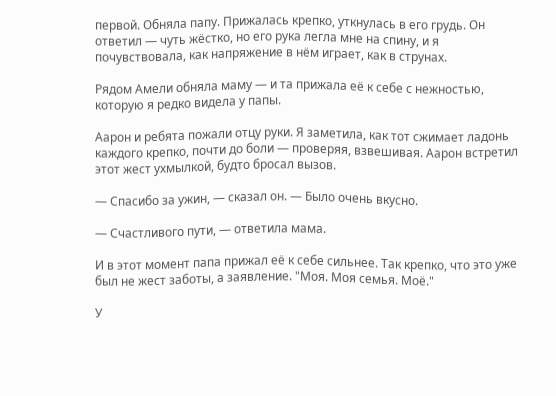первой. Обняла папу. Прижалась крепко, уткнулась в его грудь. Он ответил — чуть жёстко, но его рука легла мне на спину, и я почувствовала, как напряжение в нём играет, как в струнах.

Рядом Амели обняла маму — и та прижала её к себе с нежностью, которую я редко видела у папы.

Аарон и ребята пожали отцу руки. Я заметила, как тот сжимает ладонь каждого крепко, почти до боли — проверяя, взвешивая. Аарон встретил этот жест ухмылкой, будто бросал вызов.

— Спасибо за ужин, — сказал он. — Было очень вкусно.

— Счастливого пути, — ответила мама.

И в этот момент папа прижал её к себе сильнее. Так крепко, что это уже был не жест заботы, а заявление. "Моя. Моя семья. Моё."

У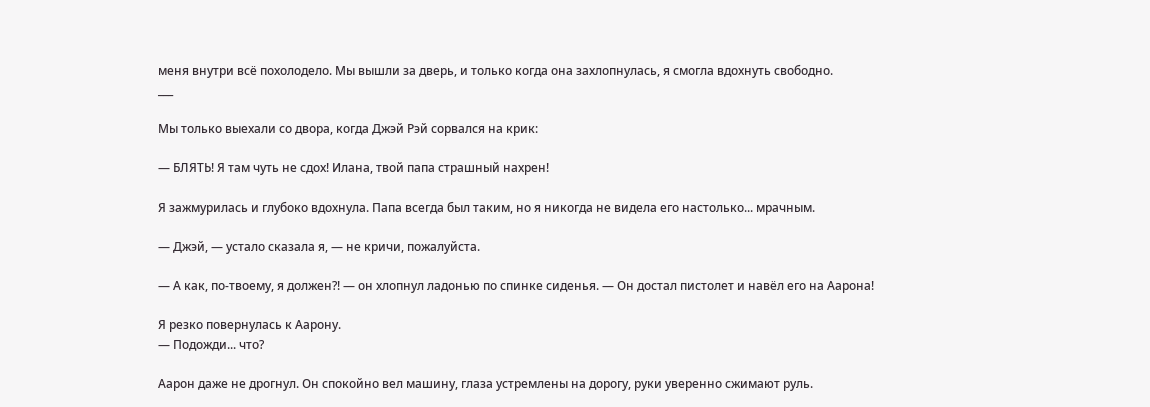меня внутри всё похолодело. Мы вышли за дверь, и только когда она захлопнулась, я смогла вдохнуть свободно.
___

Мы только выехали со двора, когда Джэй Рэй сорвался на крик:

— БЛЯТЬ! Я там чуть не сдох! Илана, твой папа страшный нахрен!

Я зажмурилась и глубоко вдохнула. Папа всегда был таким, но я никогда не видела его настолько... мрачным.

— Джэй, — устало сказала я, — не кричи, пожалуйста.

— А как, по-твоему, я должен?! — он хлопнул ладонью по спинке сиденья. — Он достал пистолет и навёл его на Аарона!

Я резко повернулась к Аарону.
— Подожди... что?

Аарон даже не дрогнул. Он спокойно вел машину, глаза устремлены на дорогу, руки уверенно сжимают руль.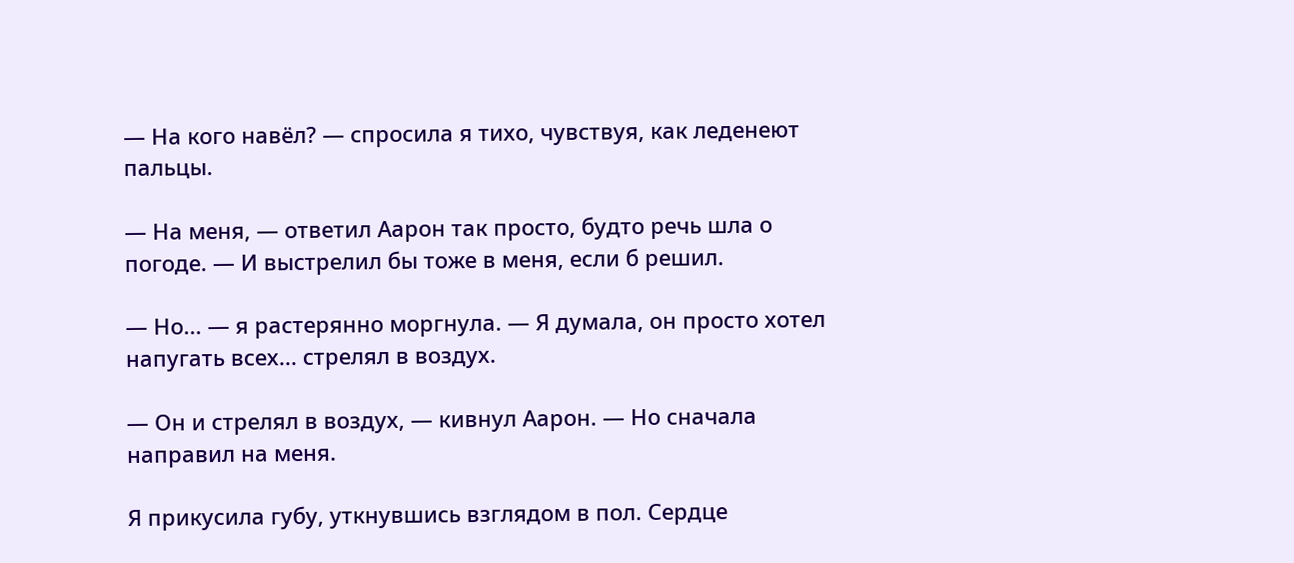— На кого навёл? — спросила я тихо, чувствуя, как леденеют пальцы.

— На меня, — ответил Аарон так просто, будто речь шла о погоде. — И выстрелил бы тоже в меня, если б решил.

— Но... — я растерянно моргнула. — Я думала, он просто хотел напугать всех... стрелял в воздух.

— Он и стрелял в воздух, — кивнул Аарон. — Но сначала направил на меня.

Я прикусила губу, уткнувшись взглядом в пол. Сердце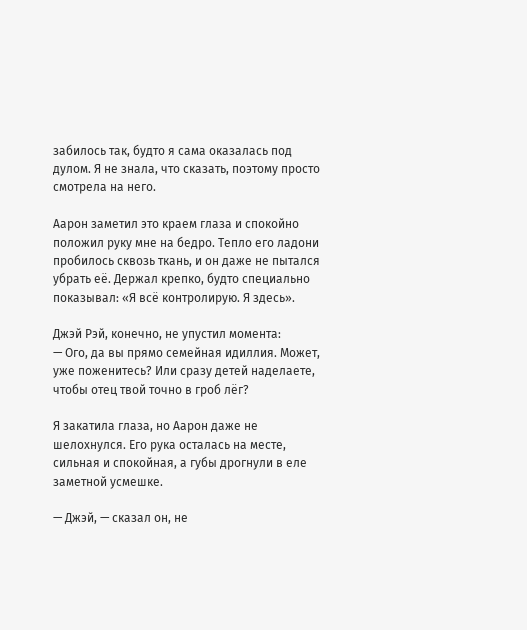забилось так, будто я сама оказалась под дулом. Я не знала, что сказать, поэтому просто смотрела на него.

Аарон заметил это краем глаза и спокойно положил руку мне на бедро. Тепло его ладони пробилось сквозь ткань, и он даже не пытался убрать её. Держал крепко, будто специально показывал: «Я всё контролирую. Я здесь».

Джэй Рэй, конечно, не упустил момента:
— Ого, да вы прямо семейная идиллия. Может, уже поженитесь? Или сразу детей наделаете, чтобы отец твой точно в гроб лёг?

Я закатила глаза, но Аарон даже не шелохнулся. Его рука осталась на месте, сильная и спокойная, а губы дрогнули в еле заметной усмешке.

— Джэй, — сказал он, не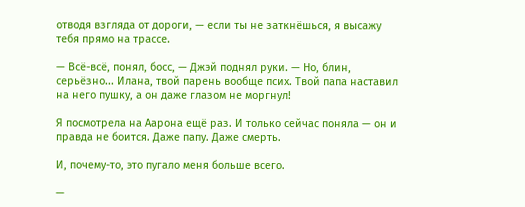отводя взгляда от дороги, — если ты не заткнёшься, я высажу тебя прямо на трассе.

— Всё-всё, понял, босс, — Джэй поднял руки. — Но, блин, серьёзно... Илана, твой парень вообще псих. Твой папа наставил на него пушку, а он даже глазом не моргнул!

Я посмотрела на Аарона ещё раз. И только сейчас поняла — он и правда не боится. Даже папу. Даже смерть.

И, почему-то, это пугало меня больше всего.

—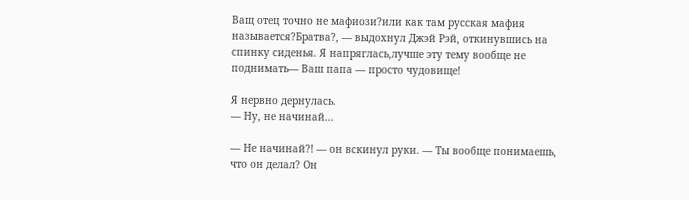Ващ отец точно не мафиози?или как там русская мафия называется?Братва?, — выдохнул Джэй Рэй, откинувшись на спинку сиденья. Я напряглась,лучше эту тему вообще не поднимать— Ваш папа — просто чудовище!

Я нервно дернулась.
— Ну, не начинай...

— Не начинай?! — он вскинул руки. — Ты вообще понимаешь, что он делал? Он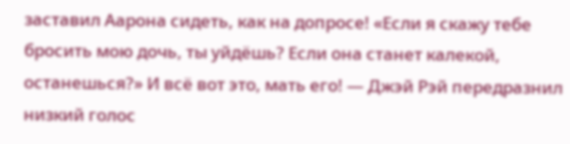заставил Аарона сидеть, как на допросе! «Если я скажу тебе бросить мою дочь, ты уйдёшь? Если она станет калекой, останешься?» И всё вот это, мать его! — Джэй Рэй передразнил низкий голос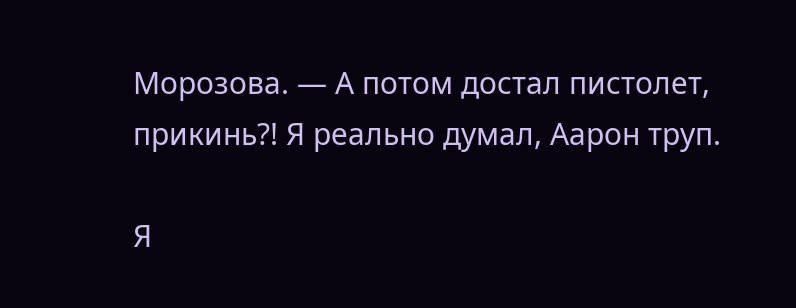Морозова. — А потом достал пистолет, прикинь?! Я реально думал, Аарон труп.

Я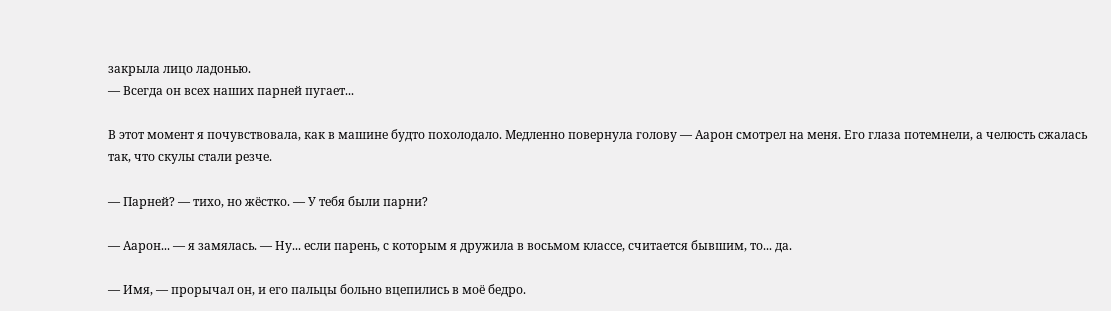закрыла лицо ладонью.
— Всегда он всех наших парней пугает...

В этот момент я почувствовала, как в машине будто похолодало. Медленно повернула голову — Аарон смотрел на меня. Его глаза потемнели, а челюсть сжалась так, что скулы стали резче.

— Парней? — тихо, но жёстко. — У тебя были парни?

— Аарон... — я замялась. — Ну... если парень, с которым я дружила в восьмом классе, считается бывшим, то... да.

— Имя, — прорычал он, и его пальцы больно вцепились в моё бедро.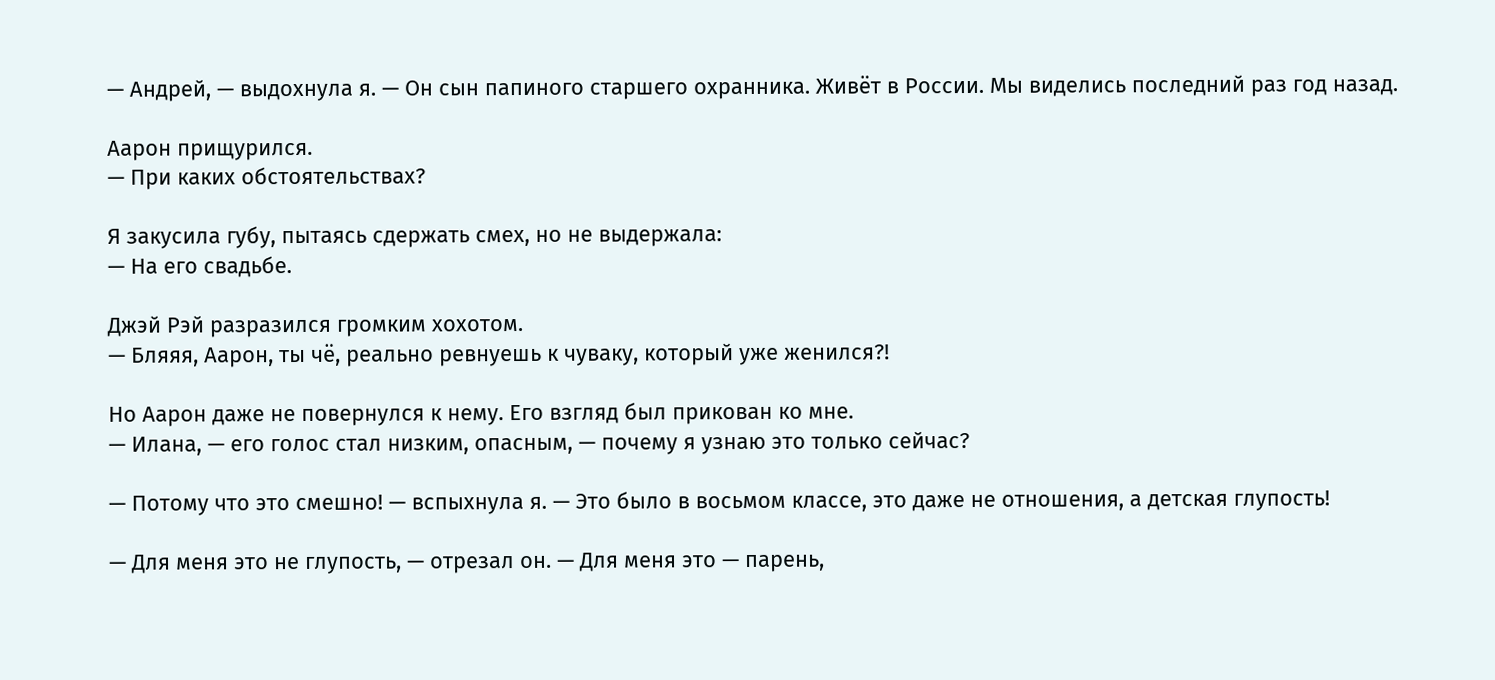— Андрей, — выдохнула я. — Он сын папиного старшего охранника. Живёт в России. Мы виделись последний раз год назад.

Аарон прищурился.
— При каких обстоятельствах?

Я закусила губу, пытаясь сдержать смех, но не выдержала:
— На его свадьбе.

Джэй Рэй разразился громким хохотом.
— Бляяя, Аарон, ты чё, реально ревнуешь к чуваку, который уже женился?!

Но Аарон даже не повернулся к нему. Его взгляд был прикован ко мне.
— Илана, — его голос стал низким, опасным, — почему я узнаю это только сейчас?

— Потому что это смешно! — вспыхнула я. — Это было в восьмом классе, это даже не отношения, а детская глупость!

— Для меня это не глупость, — отрезал он. — Для меня это — парень,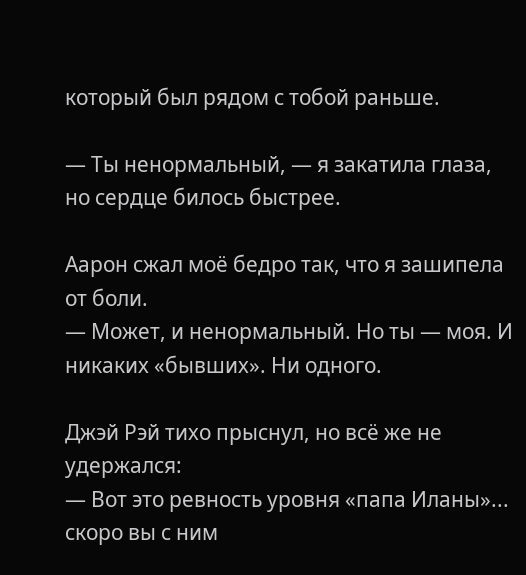который был рядом с тобой раньше.

— Ты ненормальный, — я закатила глаза, но сердце билось быстрее.

Аарон сжал моё бедро так, что я зашипела от боли.
— Может, и ненормальный. Но ты — моя. И никаких «бывших». Ни одного.

Джэй Рэй тихо прыснул, но всё же не удержался:
— Вот это ревность уровня «папа Иланы»... скоро вы с ним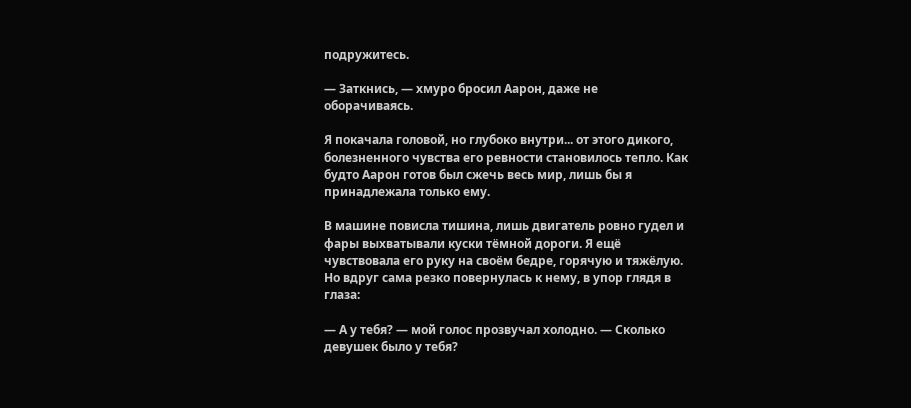подружитесь.

— Заткнись, — хмуро бросил Аарон, даже не оборачиваясь.

Я покачала головой, но глубоко внутри... от этого дикого, болезненного чувства его ревности становилось тепло. Как будто Аарон готов был сжечь весь мир, лишь бы я принадлежала только ему.

В машине повисла тишина, лишь двигатель ровно гудел и фары выхватывали куски тёмной дороги. Я ещё чувствовала его руку на своём бедре, горячую и тяжёлую. Но вдруг сама резко повернулась к нему, в упор глядя в глаза:

— А у тебя? — мой голос прозвучал холодно. — Сколько девушек было у тебя?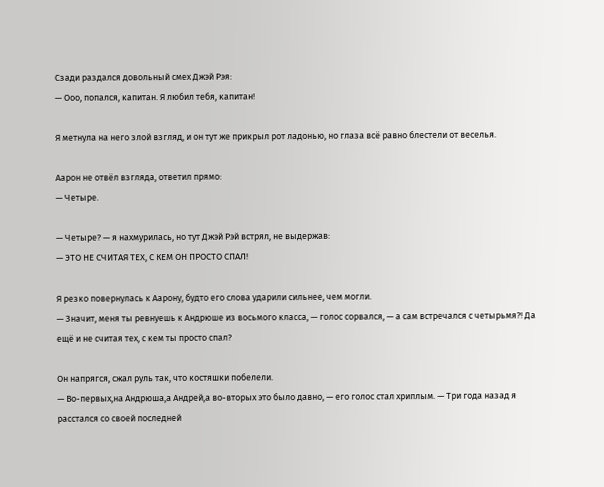Сзади раздался довольный смех Джэй Рэя:
— Ооо, попался, капитан. Я любил тебя, капитан!

Я метнула на него злой взгляд, и он тут же прикрыл рот ладонью, но глаза всё равно блестели от веселья.

Аарон не отвёл взгляда, ответил прямо:
— Четыре.

— Четыре? — я нахмурилась, но тут Джэй Рэй встрял, не выдержав:
— ЭТО НЕ СЧИТАЯ ТЕХ, С КЕМ ОН ПРОСТО СПАЛ!

Я резко повернулась к Аарону, будто его слова ударили сильнее, чем могли.
— Значит, меня ты ревнуешь к Андрюше из восьмого класса, — голос сорвался, — а сам встречался с четырьмя?! Да ещё и не считая тех, с кем ты просто спал?

Он напрягся, сжал руль так, что костяшки побелели.
— Во-первых,на Андрюша,а Андрей,а во-вторых это было давно, — его голос стал хриплым. — Три года назад я расстался со своей последней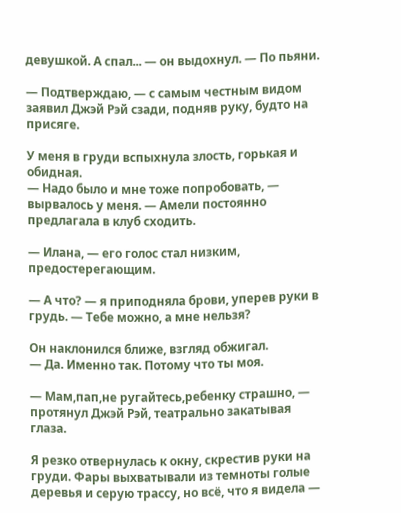девушкой. А спал... — он выдохнул. — По пьяни.

— Подтверждаю, — с самым честным видом заявил Джэй Рэй сзади, подняв руку, будто на присяге.

У меня в груди вспыхнула злость, горькая и обидная.
— Надо было и мне тоже попробовать, — вырвалось у меня. — Амели постоянно предлагала в клуб сходить.

— Илана, — его голос стал низким, предостерегающим.

— А что? — я приподняла брови, уперев руки в грудь. — Тебе можно, а мне нельзя?

Он наклонился ближе, взгляд обжигал.
— Да. Именно так. Потому что ты моя.

— Мам,пап,не ругайтесь,ребенку страшно, — протянул Джэй Рэй, театрально закатывая глаза.

Я резко отвернулась к окну, скрестив руки на груди. Фары выхватывали из темноты голые деревья и серую трассу, но всё, что я видела —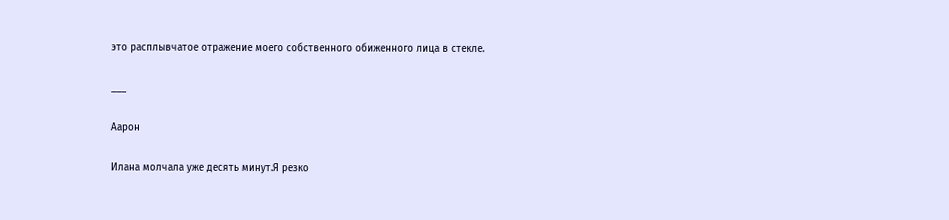это расплывчатое отражение моего собственного обиженного лица в стекле.

___

Аарон

Илана молчала уже десять минут.Я резко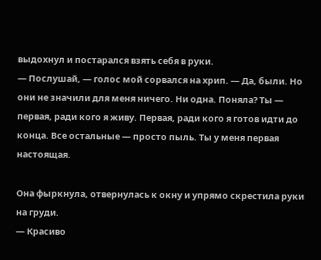выдохнул и постарался взять себя в руки.
— Послушай, — голос мой сорвался на хрип. — Да, были. Но они не значили для меня ничего. Ни одна. Поняла? Ты — первая, ради кого я живу. Первая, ради кого я готов идти до конца. Все остальные — просто пыль. Ты у меня первая настоящая.

Она фыркнула, отвернулась к окну и упрямо скрестила руки на груди.
— Красиво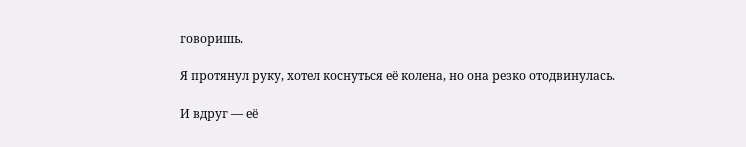говоришь.

Я протянул руку, хотел коснуться её колена, но она резко отодвинулась.

И вдруг — её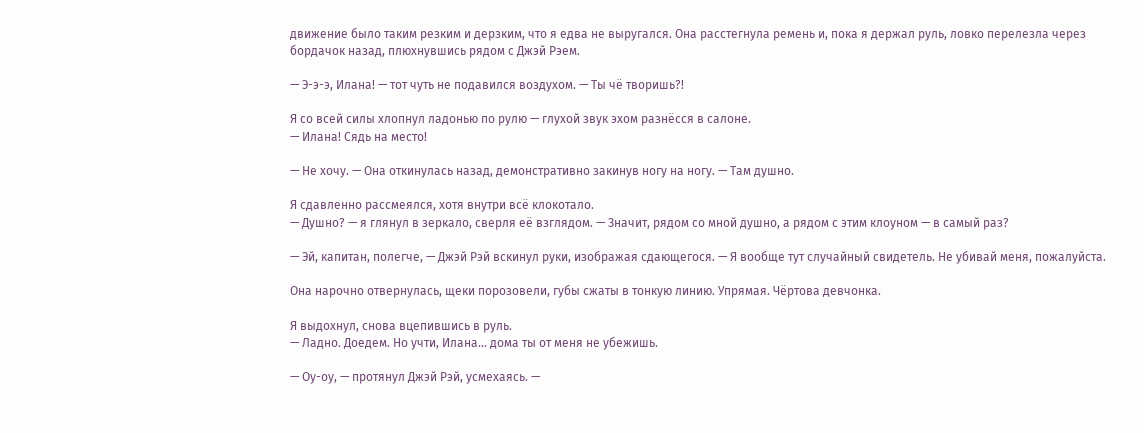движение было таким резким и дерзким, что я едва не выругался. Она расстегнула ремень и, пока я держал руль, ловко перелезла через бордачок назад, плюхнувшись рядом с Джэй Рэем.

— Э-э-э, Илана! — тот чуть не подавился воздухом. — Ты чё творишь?!

Я со всей силы хлопнул ладонью по рулю — глухой звук эхом разнёсся в салоне.
— Илана! Сядь на место!

— Не хочу. — Она откинулась назад, демонстративно закинув ногу на ногу. — Там душно.

Я сдавленно рассмеялся, хотя внутри всё клокотало.
— Душно? — я глянул в зеркало, сверля её взглядом. — Значит, рядом со мной душно, а рядом с этим клоуном — в самый раз?

— Эй, капитан, полегче, — Джэй Рэй вскинул руки, изображая сдающегося. — Я вообще тут случайный свидетель. Не убивай меня, пожалуйста.

Она нарочно отвернулась, щеки порозовели, губы сжаты в тонкую линию. Упрямая. Чёртова девчонка.

Я выдохнул, снова вцепившись в руль.
— Ладно. Доедем. Но учти, Илана... дома ты от меня не убежишь.

— Оу-оу, — протянул Джэй Рэй, усмехаясь. —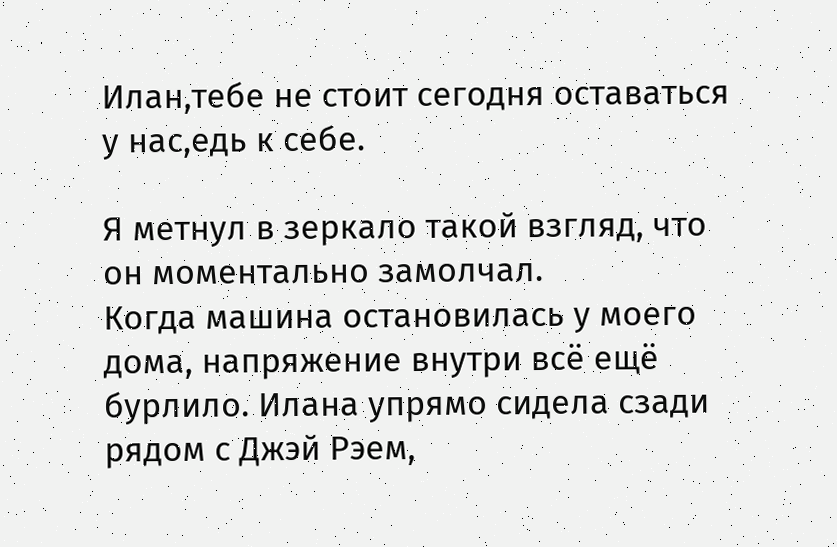Илан,тебе не стоит сегодня оставаться у нас,едь к себе.

Я метнул в зеркало такой взгляд, что он моментально замолчал.
Когда машина остановилась у моего дома, напряжение внутри всё ещё бурлило. Илана упрямо сидела сзади рядом с Джэй Рэем,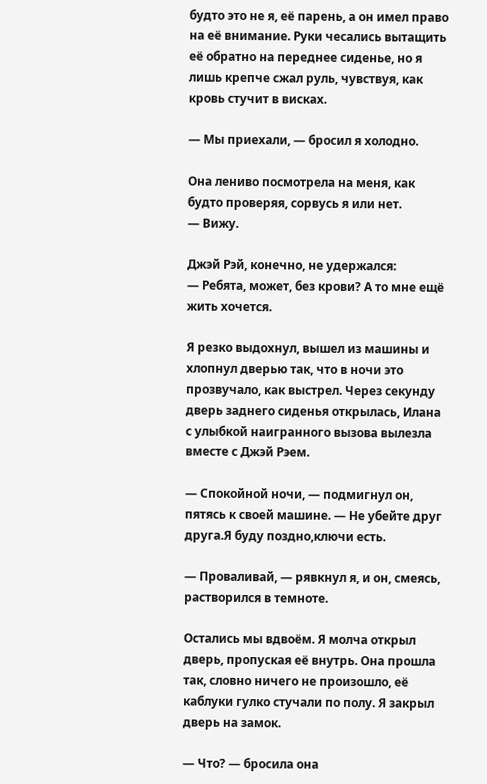будто это не я, её парень, а он имел право на её внимание. Руки чесались вытащить её обратно на переднее сиденье, но я лишь крепче сжал руль, чувствуя, как кровь стучит в висках.

— Мы приехали, — бросил я холодно.

Она лениво посмотрела на меня, как будто проверяя, сорвусь я или нет.
— Вижу.

Джэй Рэй, конечно, не удержался:
— Ребята, может, без крови? А то мне ещё жить хочется.

Я резко выдохнул, вышел из машины и хлопнул дверью так, что в ночи это прозвучало, как выстрел. Через секунду дверь заднего сиденья открылась, Илана с улыбкой наигранного вызова вылезла вместе с Джэй Рэем.

— Спокойной ночи, — подмигнул он, пятясь к своей машине. — Не убейте друг друга.Я буду поздно,ключи есть.

— Проваливай, — рявкнул я, и он, смеясь, растворился в темноте.

Остались мы вдвоём. Я молча открыл дверь, пропуская её внутрь. Она прошла так, словно ничего не произошло, её каблуки гулко стучали по полу. Я закрыл дверь на замок.

— Что? — бросила она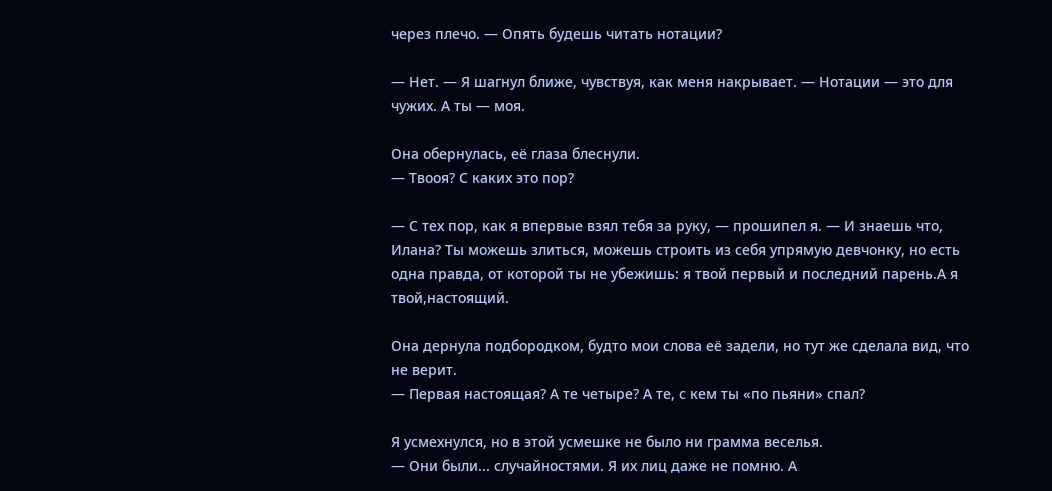через плечо. — Опять будешь читать нотации?

— Нет. — Я шагнул ближе, чувствуя, как меня накрывает. — Нотации — это для чужих. А ты — моя.

Она обернулась, её глаза блеснули.
— Твооя? С каких это пор?

— С тех пор, как я впервые взял тебя за руку, — прошипел я. — И знаешь что, Илана? Ты можешь злиться, можешь строить из себя упрямую девчонку, но есть одна правда, от которой ты не убежишь: я твой первый и последний парень.А я твой,настоящий.

Она дернула подбородком, будто мои слова её задели, но тут же сделала вид, что не верит.
— Первая настоящая? А те четыре? А те, с кем ты «по пьяни» спал?

Я усмехнулся, но в этой усмешке не было ни грамма веселья.
— Они были... случайностями. Я их лиц даже не помню. А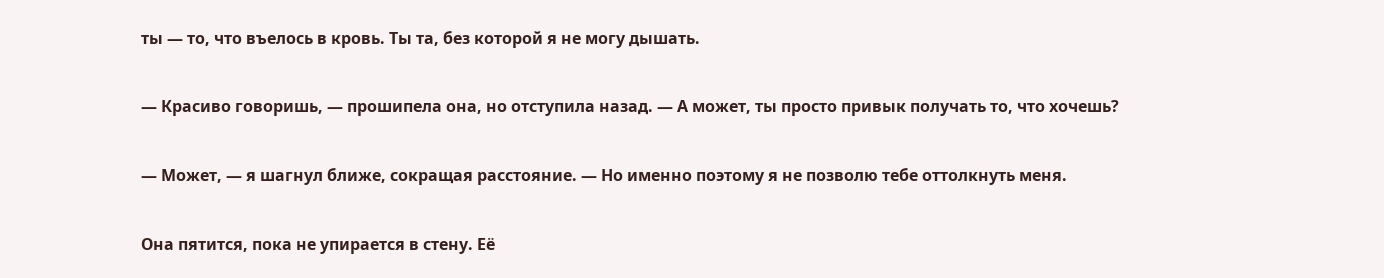ты — то, что въелось в кровь. Ты та, без которой я не могу дышать.

— Красиво говоришь, — прошипела она, но отступила назад. — А может, ты просто привык получать то, что хочешь?

— Может, — я шагнул ближе, сокращая расстояние. — Но именно поэтому я не позволю тебе оттолкнуть меня.

Она пятится, пока не упирается в стену. Её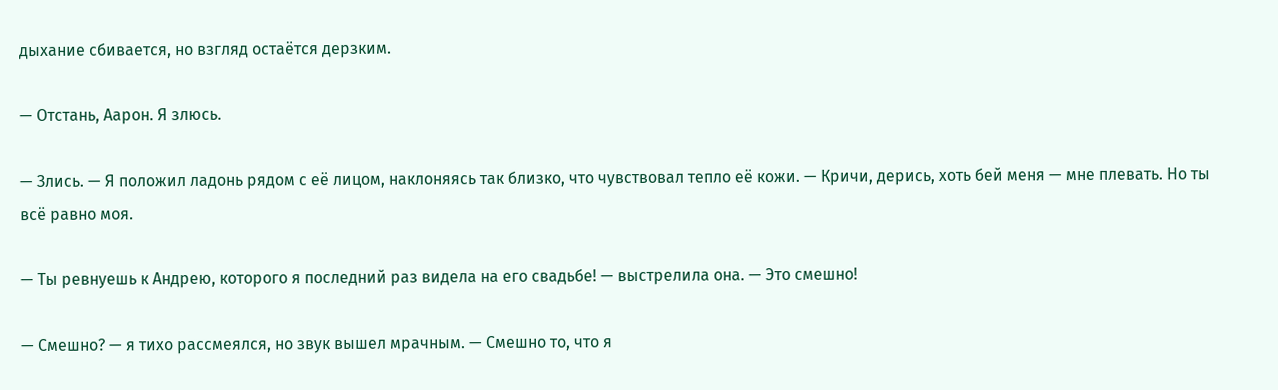дыхание сбивается, но взгляд остаётся дерзким.

— Отстань, Аарон. Я злюсь.

— Злись. — Я положил ладонь рядом с её лицом, наклоняясь так близко, что чувствовал тепло её кожи. — Кричи, дерись, хоть бей меня — мне плевать. Но ты всё равно моя.

— Ты ревнуешь к Андрею, которого я последний раз видела на его свадьбе! — выстрелила она. — Это смешно!

— Смешно? — я тихо рассмеялся, но звук вышел мрачным. — Смешно то, что я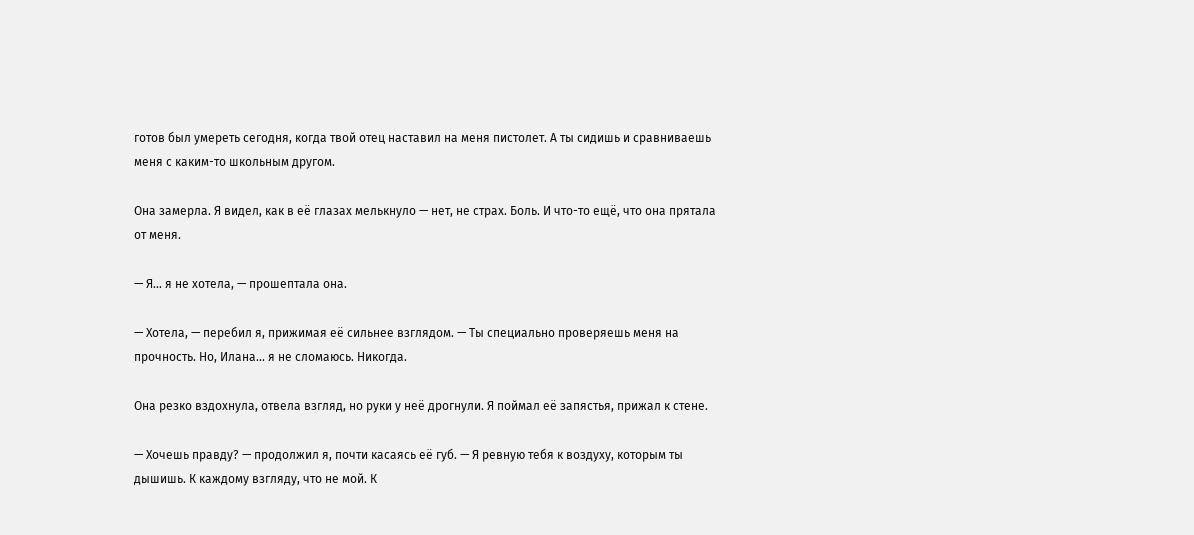готов был умереть сегодня, когда твой отец наставил на меня пистолет. А ты сидишь и сравниваешь меня с каким-то школьным другом.

Она замерла. Я видел, как в её глазах мелькнуло — нет, не страх. Боль. И что-то ещё, что она прятала от меня.

— Я... я не хотела, — прошептала она.

— Хотела, — перебил я, прижимая её сильнее взглядом. — Ты специально проверяешь меня на прочность. Но, Илана... я не сломаюсь. Никогда.

Она резко вздохнула, отвела взгляд, но руки у неё дрогнули. Я поймал её запястья, прижал к стене.

— Хочешь правду? — продолжил я, почти касаясь её губ. — Я ревную тебя к воздуху, которым ты дышишь. К каждому взгляду, что не мой. К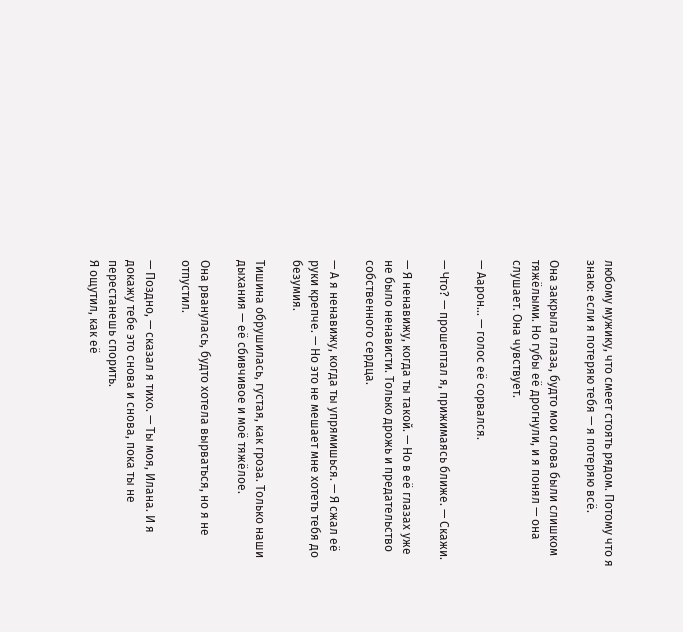любому мужику, что смеет стоять рядом. Потому что я знаю: если я потеряю тебя — я потеряю всё.

Она закрыла глаза, будто мои слова были слишком тяжёлыми. Но губы её дрогнули, и я понял — она слушает. Она чувствует.

— Аарон... — голос её сорвался.

— Что? — прошептал я, прижимаясь ближе. — Скажи.

— Я ненавижу, когда ты такой. — Но в её глазах уже не было ненависти. Только дрожь и предательство собственного сердца.

— А я ненавижу, когда ты упрямишься. — Я сжал её руки крепче. — Но это не мешает мне хотеть тебя до безумия.

Тишина обрушилась, густая, как гроза. Только наши дыхания — её сбивчивое и моё тяжёлое.

Она рванулась, будто хотела вырваться, но я не отпустил.

— Поздно, — сказал я тихо. — Ты моя, Илана. И я докажу тебе это снова и снова, пока ты не перестанешь спорить.
Я ощутил, как её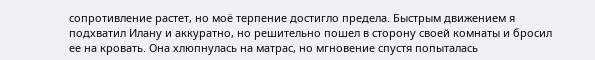сопротивление растет, но моё терпение достигло предела. Быстрым движением я подхватил Илану и аккуратно, но решительно пошел в сторону своей комнаты и бросил ее на кровать. Она хлюпнулась на матрас, но мгновение спустя попыталась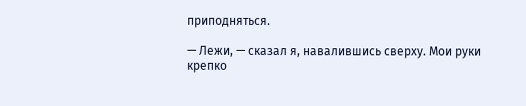приподняться.

— Лежи, — сказал я, навалившись сверху. Мои руки крепко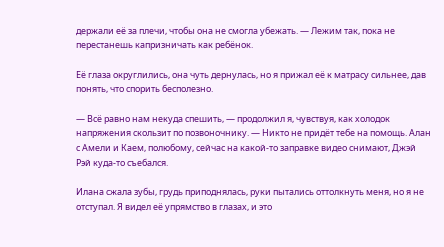держали её за плечи, чтобы она не смогла убежать. — Лежим так, пока не перестанешь капризничать как ребёнок.

Её глаза округлились, она чуть дернулась, но я прижал её к матрасу сильнее, дав понять, что спорить бесполезно.

— Всё равно нам некуда спешить, — продолжил я, чувствуя, как холодок напряжения скользит по позвоночнику. — Никто не придёт тебе на помощь. Алан с Амели и Каем, полюбому, сейчас на какой-то заправке видео снимают, Джэй Рэй куда-то съебался.

Илана сжала зубы, грудь приподнялась, руки пытались оттолкнуть меня, но я не отступал. Я видел её упрямство в глазах, и это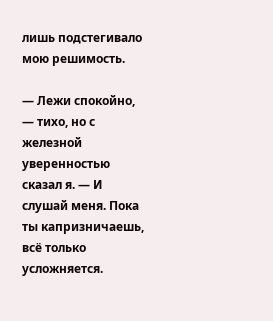лишь подстегивало мою решимость.

— Лежи спокойно, — тихо, но с железной уверенностью сказал я. — И слушай меня. Пока ты капризничаешь, всё только усложняется.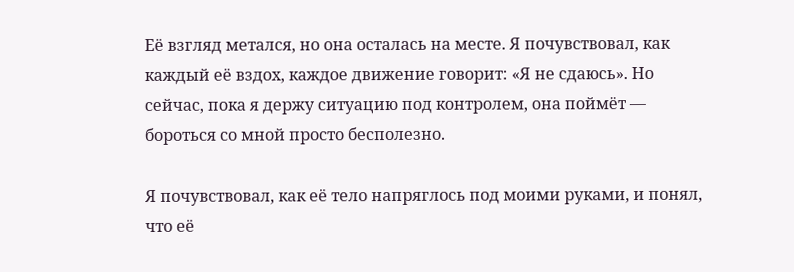Её взгляд метался, но она осталась на месте. Я почувствовал, как каждый её вздох, каждое движение говорит: «Я не сдаюсь». Но сейчас, пока я держу ситуацию под контролем, она поймёт — бороться со мной просто бесполезно.

Я почувствовал, как её тело напряглось под моими руками, и понял, что её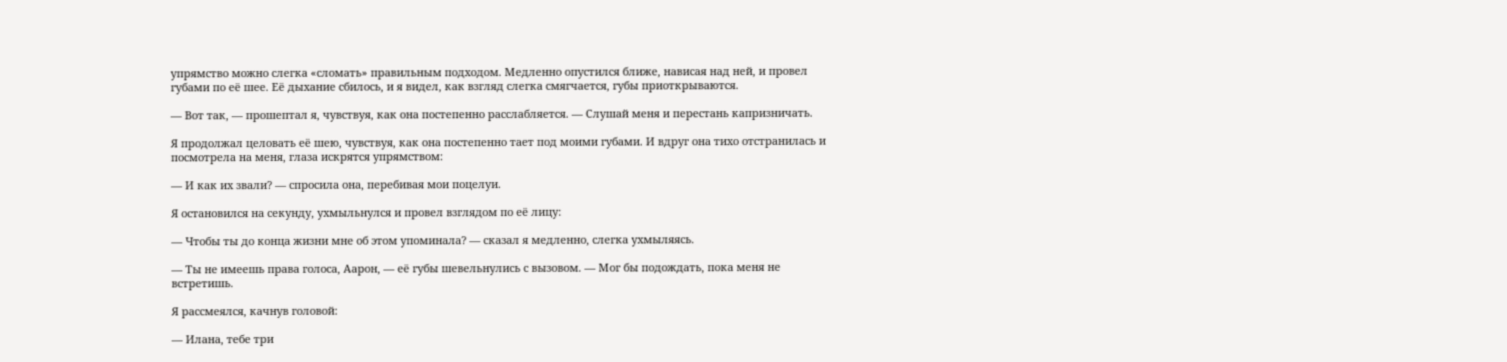упрямство можно слегка «сломать» правильным подходом. Медленно опустился ближе, нависая над ней, и провел губами по её шее. Её дыхание сбилось, и я видел, как взгляд слегка смягчается, губы приоткрываются.

— Вот так, — прошептал я, чувствуя, как она постепенно расслабляется. — Слушай меня и перестань капризничать.

Я продолжал целовать её шею, чувствуя, как она постепенно тает под моими губами. И вдруг она тихо отстранилась и посмотрела на меня, глаза искрятся упрямством:

— И как их звали? — спросила она, перебивая мои поцелуи.

Я остановился на секунду, ухмыльнулся и провел взглядом по её лицу:

— Чтобы ты до конца жизни мне об этом упоминала? — сказал я медленно, слегка ухмыляясь.

— Ты не имеешь права голоса, Аарон, — её губы шевельнулись с вызовом. — Мог бы подождать, пока меня не встретишь.

Я рассмеялся, качнув головой:

— Илана, тебе три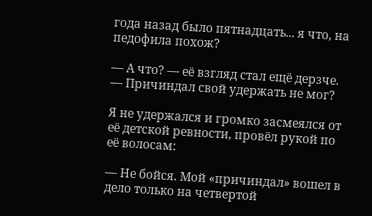года назад было пятнадцать... я что, на педофила похож?

— А что? — её взгляд стал ещё дерзче. — Причиндал свой удержать не мог?

Я не удержался и громко засмеялся от её детской ревности, провёл рукой по её волосам:

— Не бойся. Мой «причиндал» вошел в дело только на четвертой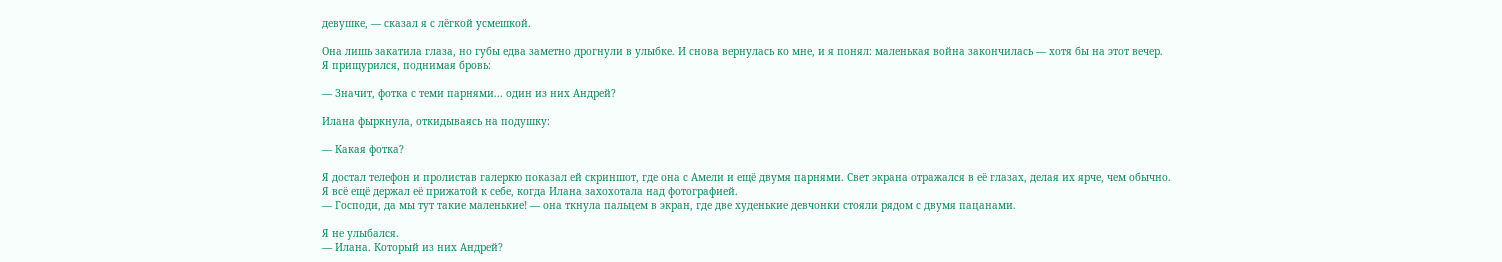девушке, — сказал я с лёгкой усмешкой.

Она лишь закатила глаза, но губы едва заметно дрогнули в улыбке. И снова вернулась ко мне, и я понял: маленькая война закончилась — хотя бы на этот вечер.
Я прищурился, поднимая бровь:

— Значит, фотка с теми парнями... один из них Андрей?

Илана фыркнула, откидываясь на подушку:

— Какая фотка?

Я достал телефон и пролистав галеркю показал ей скриншот, где она с Амели и ещё двумя парнями. Свет экрана отражался в её глазах, делая их ярче, чем обычно.
Я всё ещё держал её прижатой к себе, когда Илана захохотала над фотографией.
— Господи, да мы тут такие маленькие! — она ткнула пальцем в экран, где две худенькие девчонки стояли рядом с двумя пацанами.

Я не улыбался.
— Илана. Который из них Андрей?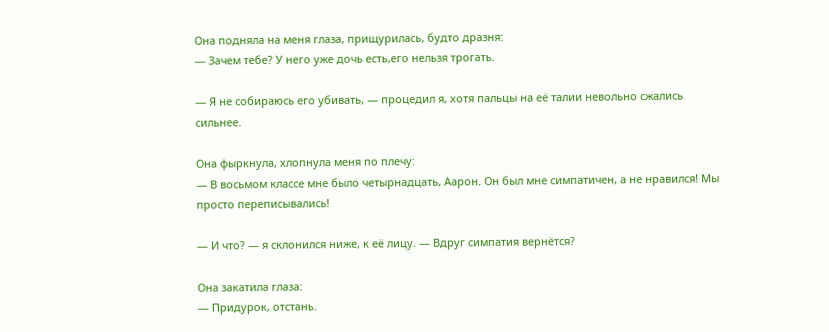Она подняла на меня глаза, прищурилась, будто дразня:
— Зачем тебе? У него уже дочь есть,его нельзя трогать.

— Я не собираюсь его убивать, — процедил я, хотя пальцы на её талии невольно сжались сильнее.

Она фыркнула, хлопнула меня по плечу:
— В восьмом классе мне было четырнадцать, Аарон. Он был мне симпатичен, а не нравился! Мы просто переписывались!

— И что? — я склонился ниже, к её лицу. — Вдруг симпатия вернётся?

Она закатила глаза:
— Придурок, отстань.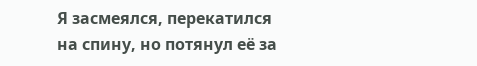Я засмеялся, перекатился на спину, но потянул её за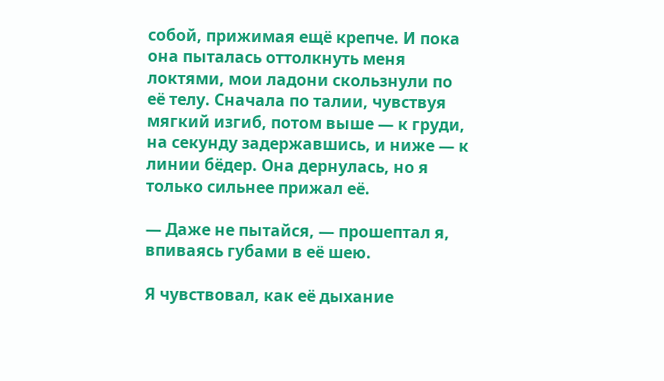собой, прижимая ещё крепче. И пока она пыталась оттолкнуть меня локтями, мои ладони скользнули по её телу. Сначала по талии, чувствуя мягкий изгиб, потом выше — к груди, на секунду задержавшись, и ниже — к линии бёдер. Она дернулась, но я только сильнее прижал её.

— Даже не пытайся, — прошептал я, впиваясь губами в её шею.

Я чувствовал, как её дыхание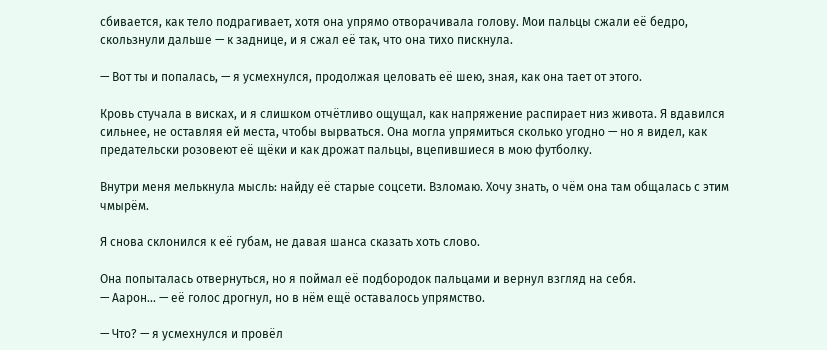сбивается, как тело подрагивает, хотя она упрямо отворачивала голову. Мои пальцы сжали её бедро, скользнули дальше — к заднице, и я сжал её так, что она тихо пискнула.

— Вот ты и попалась, — я усмехнулся, продолжая целовать её шею, зная, как она тает от этого.

Кровь стучала в висках, и я слишком отчётливо ощущал, как напряжение распирает низ живота. Я вдавился сильнее, не оставляя ей места, чтобы вырваться. Она могла упрямиться сколько угодно — но я видел, как предательски розовеют её щёки и как дрожат пальцы, вцепившиеся в мою футболку.

Внутри меня мелькнула мысль: найду её старые соцсети. Взломаю. Хочу знать, о чём она там общалась с этим чмырём.

Я снова склонился к её губам, не давая шанса сказать хоть слово.

Она попыталась отвернуться, но я поймал её подбородок пальцами и вернул взгляд на себя.
— Аарон... — её голос дрогнул, но в нём ещё оставалось упрямство.

— Что? — я усмехнулся и провёл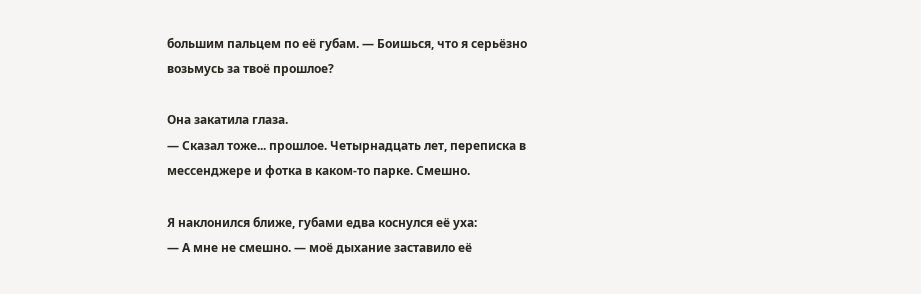большим пальцем по её губам. — Боишься, что я серьёзно возьмусь за твоё прошлое?

Она закатила глаза.
— Сказал тоже... прошлое. Четырнадцать лет, переписка в мессенджере и фотка в каком-то парке. Смешно.

Я наклонился ближе, губами едва коснулся её уха:
— А мне не смешно. — моё дыхание заставило её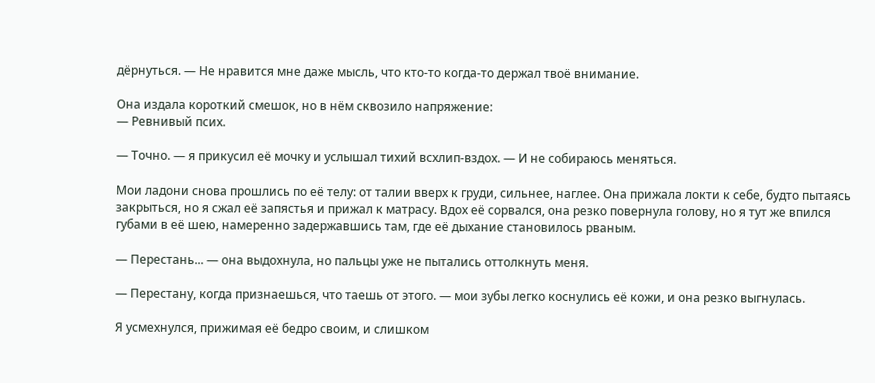дёрнуться. — Не нравится мне даже мысль, что кто-то когда-то держал твоё внимание.

Она издала короткий смешок, но в нём сквозило напряжение:
— Ревнивый псих.

— Точно. — я прикусил её мочку и услышал тихий всхлип-вздох. — И не собираюсь меняться.

Мои ладони снова прошлись по её телу: от талии вверх к груди, сильнее, наглее. Она прижала локти к себе, будто пытаясь закрыться, но я сжал её запястья и прижал к матрасу. Вдох её сорвался, она резко повернула голову, но я тут же впился губами в её шею, намеренно задержавшись там, где её дыхание становилось рваным.

— Перестань... — она выдохнула, но пальцы уже не пытались оттолкнуть меня.

— Перестану, когда признаешься, что таешь от этого. — мои зубы легко коснулись её кожи, и она резко выгнулась.

Я усмехнулся, прижимая её бедро своим, и слишком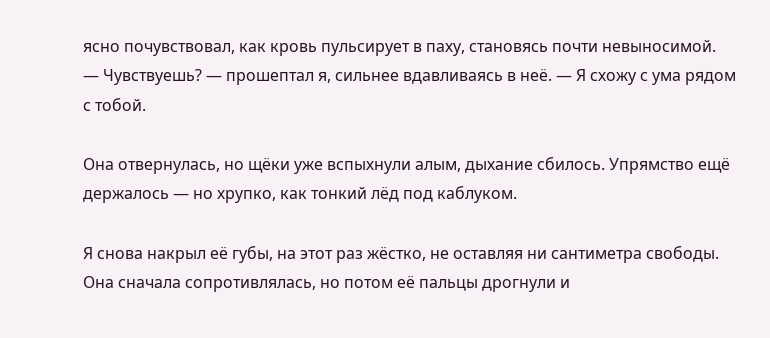ясно почувствовал, как кровь пульсирует в паху, становясь почти невыносимой.
— Чувствуешь? — прошептал я, сильнее вдавливаясь в неё. — Я схожу с ума рядом с тобой.

Она отвернулась, но щёки уже вспыхнули алым, дыхание сбилось. Упрямство ещё держалось — но хрупко, как тонкий лёд под каблуком.

Я снова накрыл её губы, на этот раз жёстко, не оставляя ни сантиметра свободы. Она сначала сопротивлялась, но потом её пальцы дрогнули и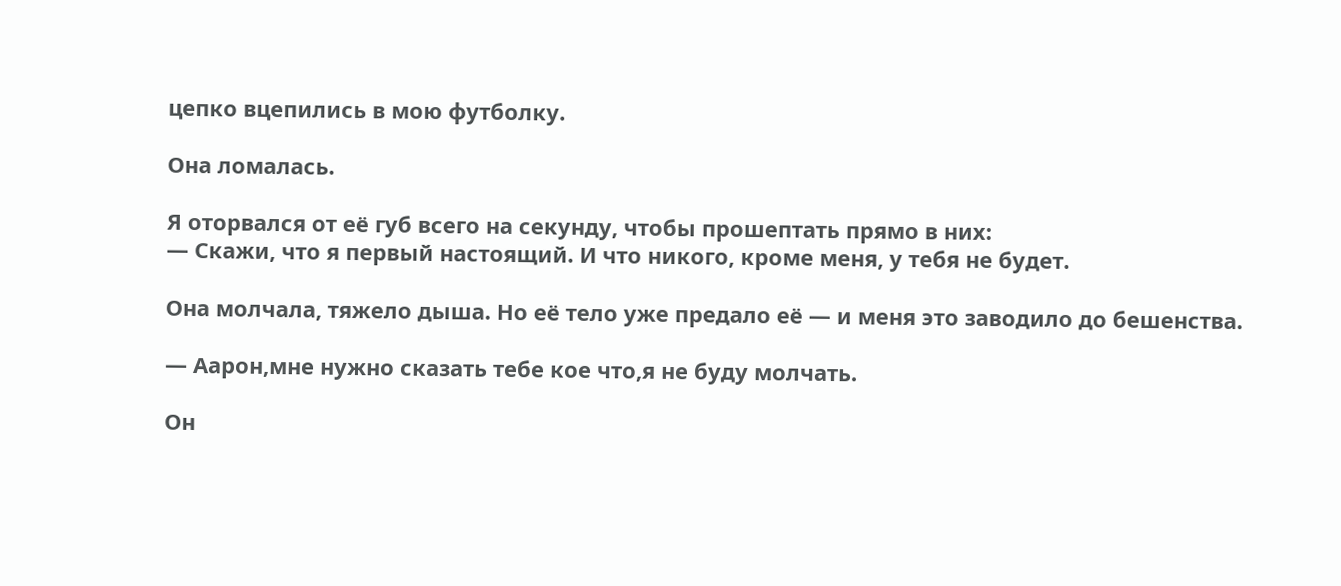цепко вцепились в мою футболку.

Она ломалась.

Я оторвался от её губ всего на секунду, чтобы прошептать прямо в них:
— Скажи, что я первый настоящий. И что никого, кроме меня, у тебя не будет.

Она молчала, тяжело дыша. Но её тело уже предало её — и меня это заводило до бешенства.

— Аарон,мне нужно сказать тебе кое что,я не буду молчать.

Он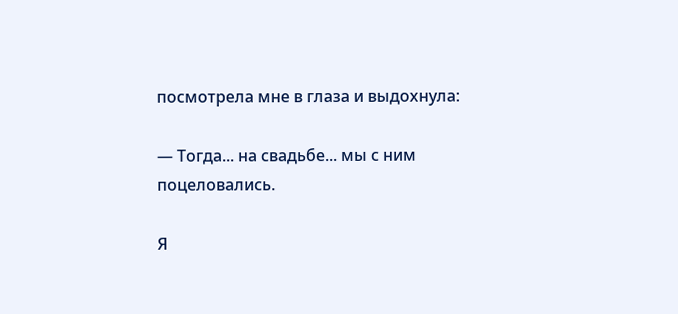посмотрела мне в глаза и выдохнула:

— Тогда... на свадьбе... мы с ним поцеловались.

Я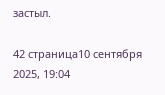застыл.

42 страница10 сентября 2025, 19:04